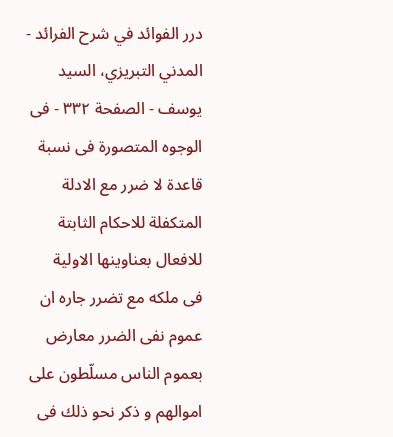درر الفوائد في شرح الفرائد - المدني التبريزي، السيد يوسف - الصفحة ٣٣٢ - فى الوجوه المتصورة فى نسبة قاعدة لا ضرر مع الادلة المتكفلة للاحكام الثابتة للافعال بعناوينها الاولية
فى ملكه مع تضرر جاره ان عموم نفى الضرر معارض بعموم الناس مسلّطون على اموالهم و ذكر نحو ذلك فى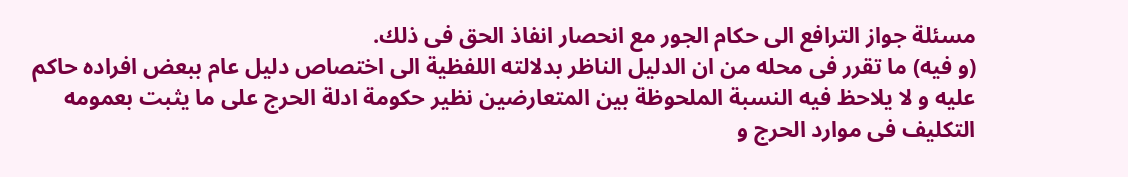مسئلة جواز الترافع الى حكام الجور مع انحصار انفاذ الحق فى ذلك.
(و فيه) ما تقرر فى محله من ان الدليل الناظر بدلالته اللفظية الى اختصاص دليل عام ببعض افراده حاكم عليه و لا يلاحظ فيه النسبة الملحوظة بين المتعارضين نظير حكومة ادلة الحرج على ما يثبت بعمومه التكليف فى موارد الحرج و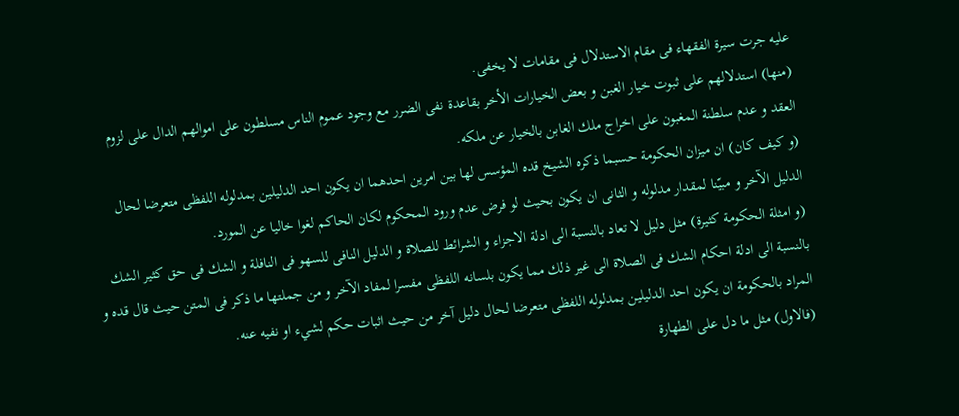عليه جرت سيرة الفقهاء فى مقام الاستدلال فى مقامات لا يخفى.
(منها) استدلالهم على ثبوت خيار الغبن و بعض الخيارات الأخر بقاعدة نفى الضرر مع وجود عموم الناس مسلطون على اموالهم الدال على لزوم العقد و عدم سلطنة المغبون على اخراج ملك الغابن بالخيار عن ملكه.
(و كيف كان) ان ميزان الحكومة حسبما ذكره الشيخ قده المؤسس لها بين امرين احدهما ان يكون احد الدليلين بمدلوله اللفظى متعرضا لحال الدليل الآخر و مبيّنا لمقدار مدلوله و الثانى ان يكون بحيث لو فرض عدم ورود المحكوم لكان الحاكم لغوا خاليا عن المورد.
(و امثلة الحكومة كثيرة) مثل دليل لا تعاد بالنسبة الى ادلة الاجزاء و الشرائط للصلاة و الدليل النافى للسهو فى النافلة و الشك فى حق كثير الشك بالنسبة الى ادلة احكام الشك فى الصلاة الى غير ذلك مما يكون بلسانه اللفظى مفسرا لمفاد الآخر و من جملتها ما ذكر فى المتن حيث قال قده و المراد بالحكومة ان يكون احد الدليلين بمدلوله اللفظى متعرضا لحال دليل آخر من حيث اثبات حكم لشيء او نفيه عنه.
(فالاول) مثل ما دل على الطهارة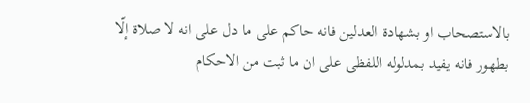بالاستصحاب او بشهادة العدلين فانه حاكم على ما دل على انه لا صلاة إلّا بطهور فانه يفيد بمدلوله اللفظى على ان ما ثبت من الاحكام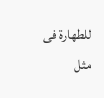للطهارة فى مثل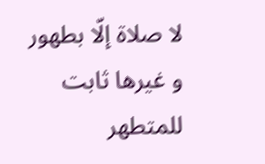لا صلاة إلّا بطهور و غيرها ثابت للمتطهر